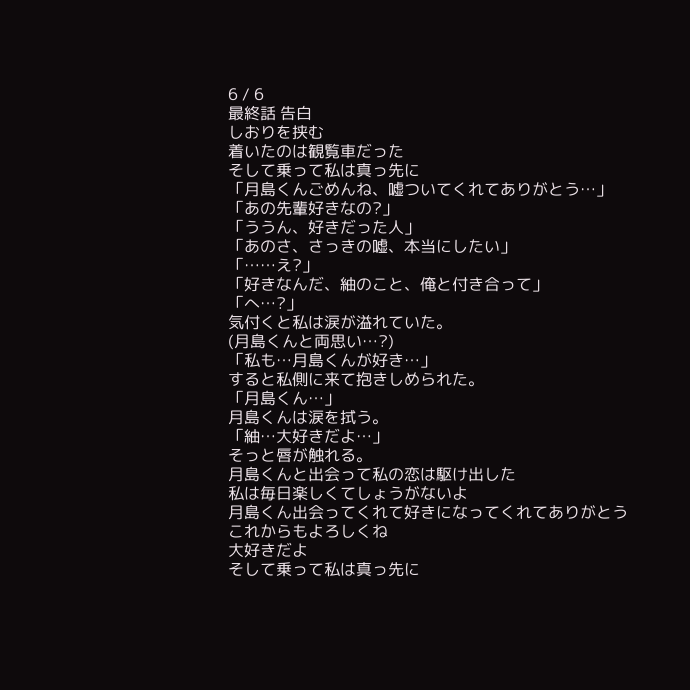6 / 6
最終話 告白
しおりを挟む
着いたのは観覧車だった
そして乗って私は真っ先に
「月島くんごめんね、嘘ついてくれてありがとう…」
「あの先輩好きなの?」
「ううん、好きだった人」
「あのさ、さっきの嘘、本当にしたい」
「……え?」
「好きなんだ、紬のこと、俺と付き合って」
「へ…?」
気付くと私は涙が溢れていた。
(月島くんと両思い…?)
「私も…月島くんが好き…」
すると私側に来て抱きしめられた。
「月島くん…」
月島くんは涙を拭う。
「紬…大好きだよ…」
そっと唇が触れる。
月島くんと出会って私の恋は駆け出した
私は毎日楽しくてしょうがないよ
月島くん出会ってくれて好きになってくれてありがとう
これからもよろしくね
大好きだよ
そして乗って私は真っ先に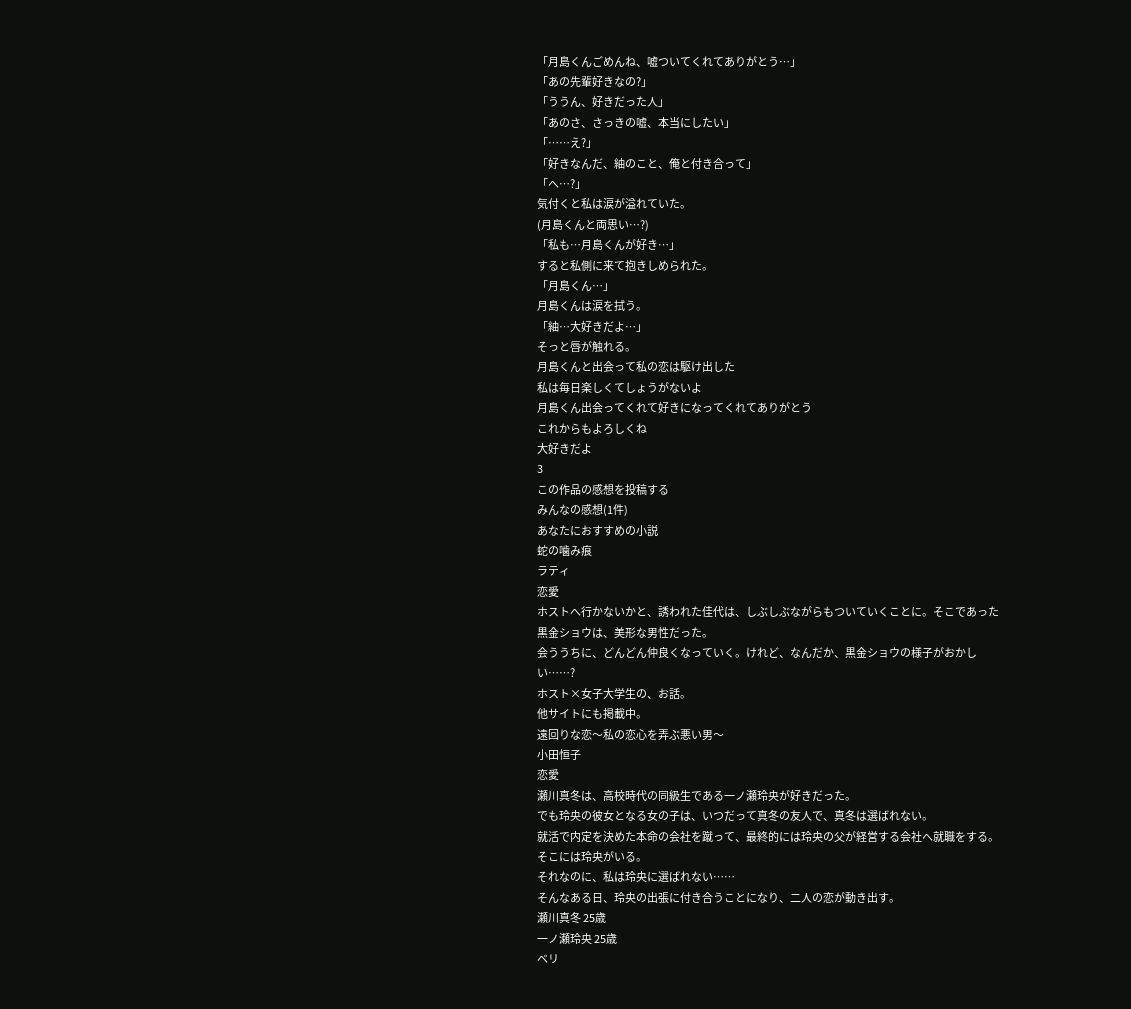「月島くんごめんね、嘘ついてくれてありがとう…」
「あの先輩好きなの?」
「ううん、好きだった人」
「あのさ、さっきの嘘、本当にしたい」
「……え?」
「好きなんだ、紬のこと、俺と付き合って」
「へ…?」
気付くと私は涙が溢れていた。
(月島くんと両思い…?)
「私も…月島くんが好き…」
すると私側に来て抱きしめられた。
「月島くん…」
月島くんは涙を拭う。
「紬…大好きだよ…」
そっと唇が触れる。
月島くんと出会って私の恋は駆け出した
私は毎日楽しくてしょうがないよ
月島くん出会ってくれて好きになってくれてありがとう
これからもよろしくね
大好きだよ
3
この作品の感想を投稿する
みんなの感想(1件)
あなたにおすすめの小説
蛇の噛み痕
ラティ
恋愛
ホストへ行かないかと、誘われた佳代は、しぶしぶながらもついていくことに。そこであった黒金ショウは、美形な男性だった。
会ううちに、どんどん仲良くなっていく。けれど、なんだか、黒金ショウの様子がおかしい……?
ホスト×女子大学生の、お話。
他サイトにも掲載中。
遠回りな恋〜私の恋心を弄ぶ悪い男〜
小田恒子
恋愛
瀬川真冬は、高校時代の同級生である一ノ瀬玲央が好きだった。
でも玲央の彼女となる女の子は、いつだって真冬の友人で、真冬は選ばれない。
就活で内定を決めた本命の会社を蹴って、最終的には玲央の父が経営する会社へ就職をする。
そこには玲央がいる。
それなのに、私は玲央に選ばれない……
そんなある日、玲央の出張に付き合うことになり、二人の恋が動き出す。
瀬川真冬 25歳
一ノ瀬玲央 25歳
ベリ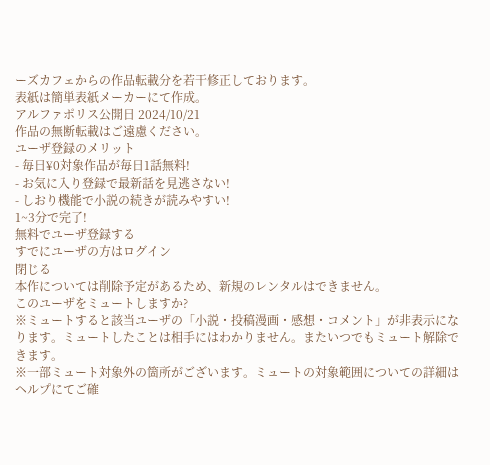ーズカフェからの作品転載分を若干修正しております。
表紙は簡単表紙メーカーにて作成。
アルファポリス公開日 2024/10/21
作品の無断転載はご遠慮ください。
ユーザ登録のメリット
- 毎日¥0対象作品が毎日1話無料!
- お気に入り登録で最新話を見逃さない!
- しおり機能で小説の続きが読みやすい!
1~3分で完了!
無料でユーザ登録する
すでにユーザの方はログイン
閉じる
本作については削除予定があるため、新規のレンタルはできません。
このユーザをミュートしますか?
※ミュートすると該当ユーザの「小説・投稿漫画・感想・コメント」が非表示になります。ミュートしたことは相手にはわかりません。またいつでもミュート解除できます。
※一部ミュート対象外の箇所がございます。ミュートの対象範囲についての詳細はヘルプにてご確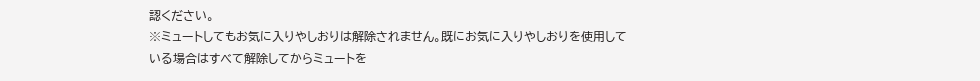認ください。
※ミュートしてもお気に入りやしおりは解除されません。既にお気に入りやしおりを使用している場合はすべて解除してからミュートを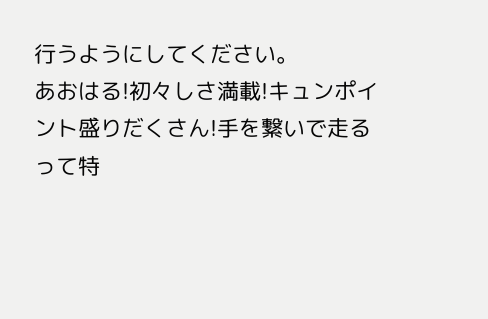行うようにしてください。
あおはる!初々しさ満載!キュンポイント盛りだくさん!手を繋いで走るって特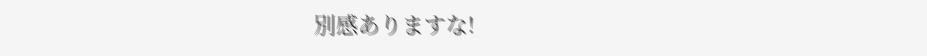別感ありますな!